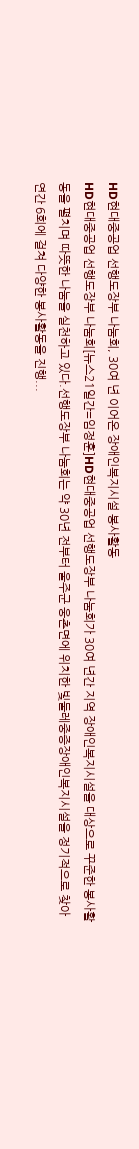HD현대중공업 선행도장부 나눔회, 30여 년 이어온 장애인복지시설 봉사활동
HD현대중공업 선행도장부 나눔회[뉴스21일간=임정훈]HD현대중공업 선행도장부 나눔회가 30여 년간 지역 장애인복지시설을 대상으로 꾸준한 봉사활동을 펼치며 따뜻한 나눔을 실천하고 있다.선행도장부 나눔회는 약 30년 전부터 울주군 웅촌면에 위치한 빛둘레중증장애인복지시설을 정기적으로 찾아 연간 6회에 걸쳐 다양한 봉사활동을 진행...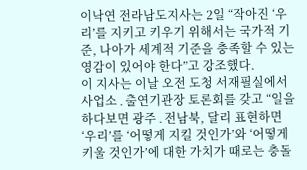이낙연 전라남도지사는 2일 “작아진 ‘우리’를 지키고 키우기 위해서는 국가적 기준, 나아가 세계적 기준을 충족할 수 있는 영감이 있어야 한다”고 강조했다.
이 지사는 이날 오전 도청 서재필실에서 사업소․출연기관장 토론회를 갖고 “일을 하다보면 광주․전남북, 달리 표현하면 ‘우리’를 ‘어떻게 지킬 것인가’와 ‘어떻게 키울 것인가’에 대한 가치가 때로는 충돌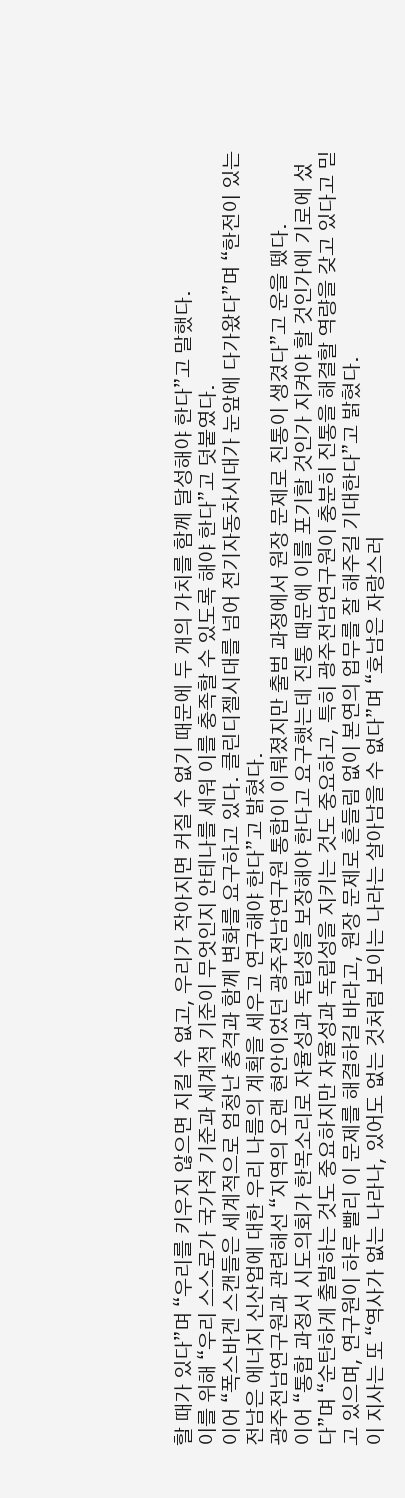할 때가 있다”며 “우리를 키우지 않으면 지킬 수 없고, 우리가 작아지면 커질 수 없기 때문에 두 개의 가치를 함께 달성해야 한다”고 말했다.
이를 위해 “우리 스스로가 국가적 기준과 세계적 기준이 무엇인지 안테나를 세워 이를 충족할 수 있도록 해야 한다”고 덧붙였다.
이어 “폭스바겐 스캔들은 세계적으로 엄청난 충격과 함께 변화를 요구하고 있다. 클린디젤시대를 넘어 전기자동차시대가 눈앞에 다가왔다”며 “한전이 있는 전남은 에너지 신산업에 대한 우리 나름의 계획을 세우고 연구해야 한다”고 밝혔다.
광주전남연구원과 관련해선 “지역의 오랜 현안이었던 광주전남연구원 통합이 이뤄졌지만 출범 과정에서 원장 문제로 진통이 생겼다”고 운을 뗐다.
이어 “통합 과정서 시도의회가 한목소리로 자율성과 독립성을 보장해야 한다고 요구했는데 진통 때문에 이를 포기할 것인가 지켜야 할 것인가에 기로에 섰다”며 “순탄하게 출발하는 것도 중요하지만 자율성과 독립성을 지키는 것도 중요하고, 특히 광주전남연구원이 충분히 진통을 해결할 역량을 갖고 있다고 믿고 있으며, 연구원이 하루 빨리 이 문제를 해결하길 바라고, 원장 문제로 흔들림 없이 본연의 업무를 잘 해주길 기대한다”고 밝혔다.
이 지사는 또 “역사가 없는 나라나, 있어도 없는 것처럼 보이는 나라는 살아남을 수 없다”며 “호남은 자랑스러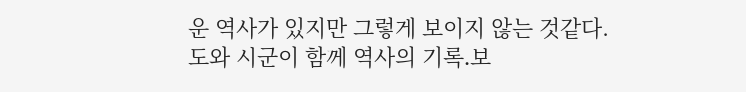운 역사가 있지만 그렇게 보이지 않는 것같다. 도와 시군이 함께 역사의 기록․보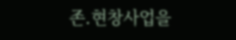존․현창사업을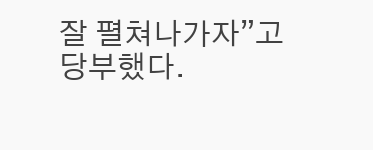잘 펼쳐나가자”고 당부했다.